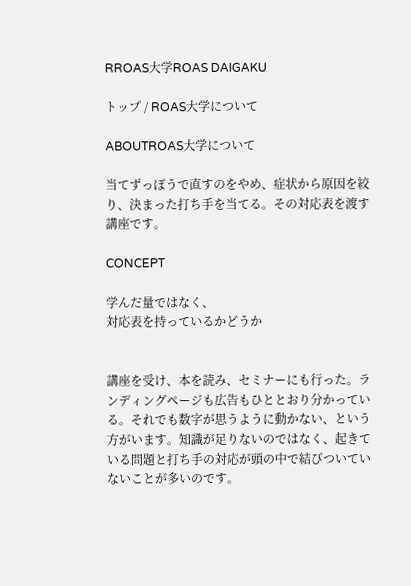RROAS大学ROAS DAIGAKU

トップ / ROAS大学について

ABOUTROAS大学について

当てずっぽうで直すのをやめ、症状から原因を絞り、決まった打ち手を当てる。その対応表を渡す講座です。

CONCEPT

学んだ量ではなく、
対応表を持っているかどうか


講座を受け、本を読み、セミナーにも行った。ランディングページも広告もひととおり分かっている。それでも数字が思うように動かない、という方がいます。知識が足りないのではなく、起きている問題と打ち手の対応が頭の中で結びついていないことが多いのです。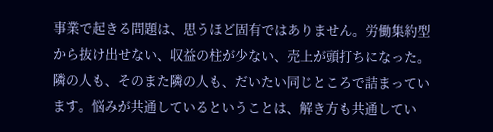事業で起きる問題は、思うほど固有ではありません。労働集約型から抜け出せない、収益の柱が少ない、売上が頭打ちになった。隣の人も、そのまた隣の人も、だいたい同じところで詰まっています。悩みが共通しているということは、解き方も共通してい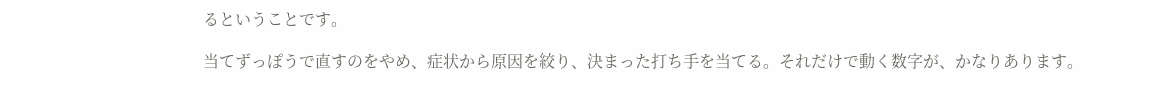るということです。

当てずっぽうで直すのをやめ、症状から原因を絞り、決まった打ち手を当てる。それだけで動く数字が、かなりあります。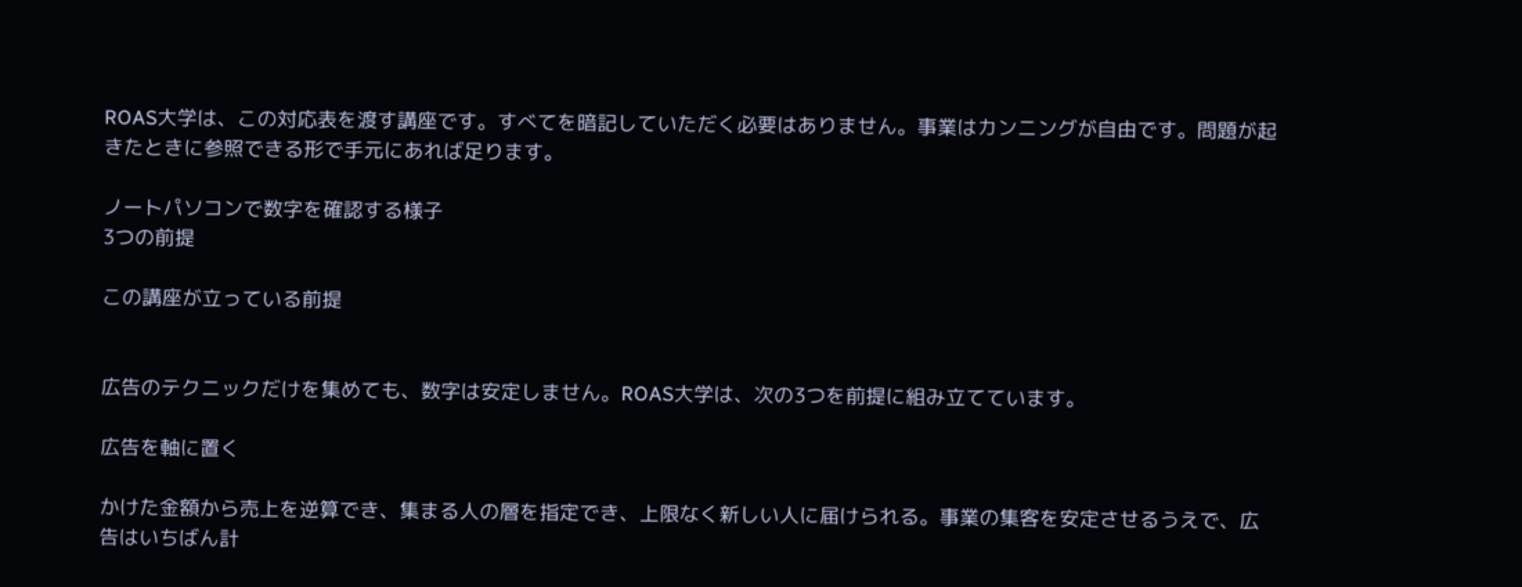ROAS大学は、この対応表を渡す講座です。すべてを暗記していただく必要はありません。事業はカンニングが自由です。問題が起きたときに参照できる形で手元にあれば足ります。

ノートパソコンで数字を確認する様子
3つの前提

この講座が立っている前提


広告のテクニックだけを集めても、数字は安定しません。ROAS大学は、次の3つを前提に組み立てています。

広告を軸に置く

かけた金額から売上を逆算でき、集まる人の層を指定でき、上限なく新しい人に届けられる。事業の集客を安定させるうえで、広告はいちばん計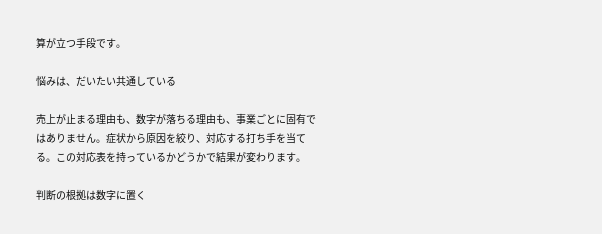算が立つ手段です。

悩みは、だいたい共通している

売上が止まる理由も、数字が落ちる理由も、事業ごとに固有ではありません。症状から原因を絞り、対応する打ち手を当てる。この対応表を持っているかどうかで結果が変わります。

判断の根拠は数字に置く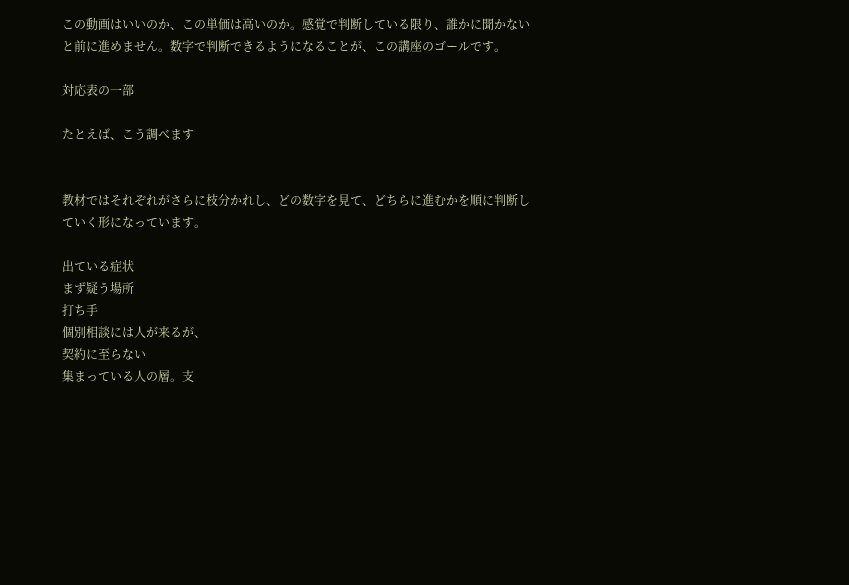この動画はいいのか、この単価は高いのか。感覚で判断している限り、誰かに聞かないと前に進めません。数字で判断できるようになることが、この講座のゴールです。

対応表の一部

たとえば、こう調べます


教材ではそれぞれがさらに枝分かれし、どの数字を見て、どちらに進むかを順に判断していく形になっています。

出ている症状
まず疑う場所
打ち手
個別相談には人が来るが、
契約に至らない
集まっている人の層。支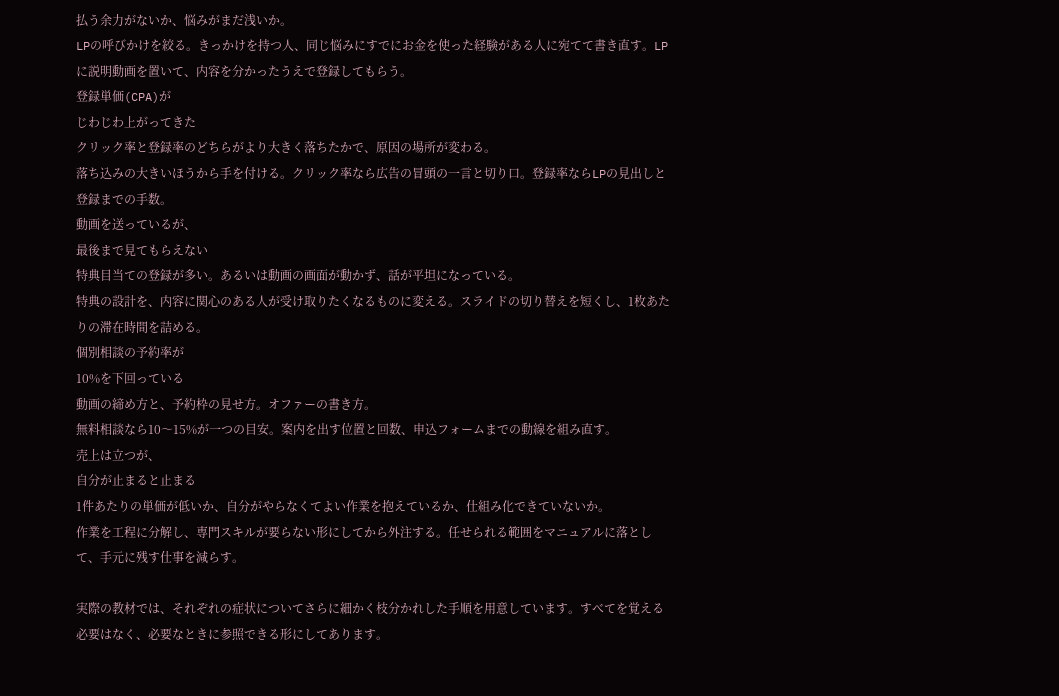払う余力がないか、悩みがまだ浅いか。
LPの呼びかけを絞る。きっかけを持つ人、同じ悩みにすでにお金を使った経験がある人に宛てて書き直す。LPに説明動画を置いて、内容を分かったうえで登録してもらう。
登録単価(CPA)が
じわじわ上がってきた
クリック率と登録率のどちらがより大きく落ちたかで、原因の場所が変わる。
落ち込みの大きいほうから手を付ける。クリック率なら広告の冒頭の一言と切り口。登録率ならLPの見出しと登録までの手数。
動画を送っているが、
最後まで見てもらえない
特典目当ての登録が多い。あるいは動画の画面が動かず、話が平坦になっている。
特典の設計を、内容に関心のある人が受け取りたくなるものに変える。スライドの切り替えを短くし、1枚あたりの滞在時間を詰める。
個別相談の予約率が
10%を下回っている
動画の締め方と、予約枠の見せ方。オファーの書き方。
無料相談なら10〜15%が一つの目安。案内を出す位置と回数、申込フォームまでの動線を組み直す。
売上は立つが、
自分が止まると止まる
1件あたりの単価が低いか、自分がやらなくてよい作業を抱えているか、仕組み化できていないか。
作業を工程に分解し、専門スキルが要らない形にしてから外注する。任せられる範囲をマニュアルに落として、手元に残す仕事を減らす。

実際の教材では、それぞれの症状についてさらに細かく枝分かれした手順を用意しています。すべてを覚える必要はなく、必要なときに参照できる形にしてあります。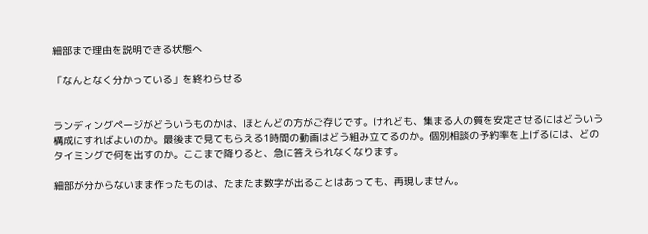細部まで理由を説明できる状態へ

「なんとなく分かっている」を終わらせる


ランディングページがどういうものかは、ほとんどの方がご存じです。けれども、集まる人の質を安定させるにはどういう構成にすればよいのか。最後まで見てもらえる1時間の動画はどう組み立てるのか。個別相談の予約率を上げるには、どのタイミングで何を出すのか。ここまで降りると、急に答えられなくなります。

細部が分からないまま作ったものは、たまたま数字が出ることはあっても、再現しません。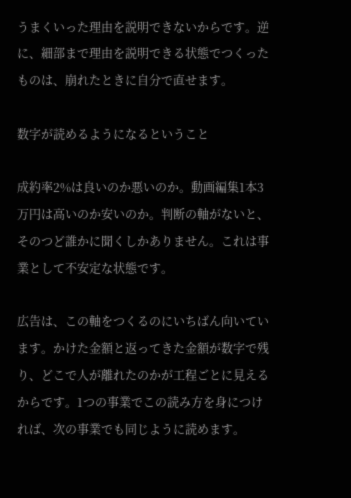うまくいった理由を説明できないからです。逆に、細部まで理由を説明できる状態でつくったものは、崩れたときに自分で直せます。

数字が読めるようになるということ

成約率2%は良いのか悪いのか。動画編集1本3万円は高いのか安いのか。判断の軸がないと、そのつど誰かに聞くしかありません。これは事業として不安定な状態です。

広告は、この軸をつくるのにいちばん向いています。かけた金額と返ってきた金額が数字で残り、どこで人が離れたのかが工程ごとに見えるからです。1つの事業でこの読み方を身につければ、次の事業でも同じように読めます。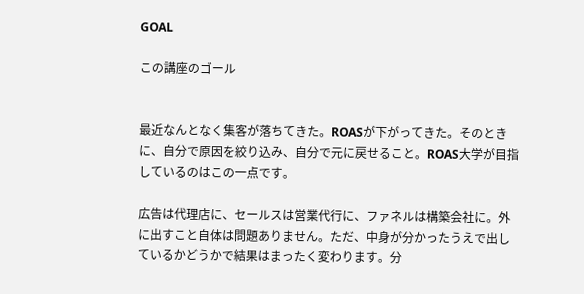GOAL

この講座のゴール


最近なんとなく集客が落ちてきた。ROASが下がってきた。そのときに、自分で原因を絞り込み、自分で元に戻せること。ROAS大学が目指しているのはこの一点です。

広告は代理店に、セールスは営業代行に、ファネルは構築会社に。外に出すこと自体は問題ありません。ただ、中身が分かったうえで出しているかどうかで結果はまったく変わります。分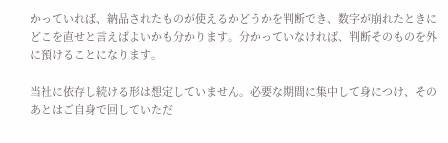かっていれば、納品されたものが使えるかどうかを判断でき、数字が崩れたときにどこを直せと言えばよいかも分かります。分かっていなければ、判断そのものを外に預けることになります。

当社に依存し続ける形は想定していません。必要な期間に集中して身につけ、そのあとはご自身で回していただ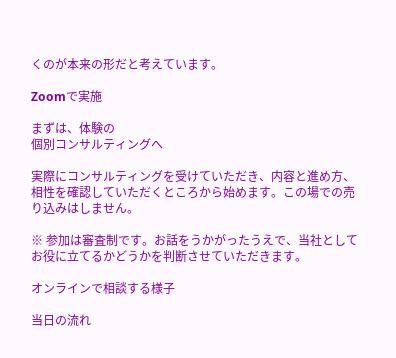くのが本来の形だと考えています。

Zoomで実施

まずは、体験の
個別コンサルティングへ

実際にコンサルティングを受けていただき、内容と進め方、相性を確認していただくところから始めます。この場での売り込みはしません。

※ 参加は審査制です。お話をうかがったうえで、当社としてお役に立てるかどうかを判断させていただきます。

オンラインで相談する様子

当日の流れ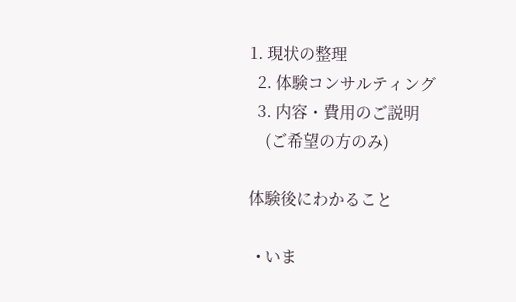1. 現状の整理
  2. 体験コンサルティング
  3. 内容・費用のご説明
    (ご希望の方のみ)

体験後にわかること

  • いま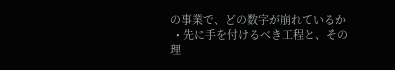の事業で、どの数字が崩れているか
  • 先に手を付けるべき工程と、その理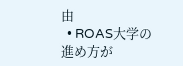由
  • ROAS大学の進め方が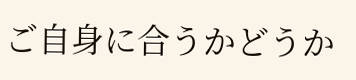ご自身に合うかどうか